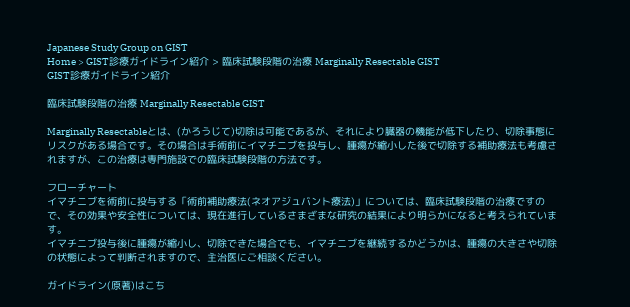Japanese Study Group on GIST
Home > GIST診療ガイドライン紹介 > 臨床試験段階の治療 Marginally Resectable GIST
GIST診療ガイドライン紹介

臨床試験段階の治療 Marginally Resectable GIST

Marginally Resectableとは、(かろうじて)切除は可能であるが、それにより臓器の機能が低下したり、切除事態にリスクがある場合です。その場合は手術前にイマチニブを投与し、腫瘍が縮小した後で切除する補助療法も考慮されますが、この治療は専門施設での臨床試験段階の方法です。

フローチャート
イマチニブを術前に投与する「術前補助療法(ネオアジュバント療法)」については、臨床試験段階の治療ですので、その効果や安全性については、現在進行しているさまざまな研究の結果により明らかになると考えられています。
イマチニブ投与後に腫瘍が縮小し、切除できた場合でも、イマチニブを継続するかどうかは、腫瘍の大きさや切除の状態によって判断されますので、主治医にご相談ください。

ガイドライン(原著)はこち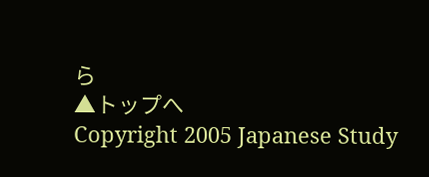ら
▲トップへ
Copyright 2005 Japanese Study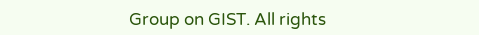Group on GIST. All rights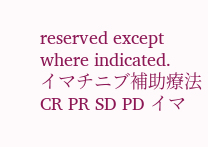reserved except where indicated.
イマチニブ補助療法 CR PR SD PD イマ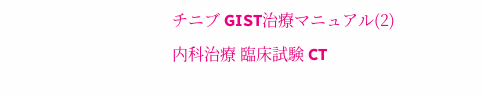チニブ GIST治療マニュアル(2)内科治療 臨床試験 CT